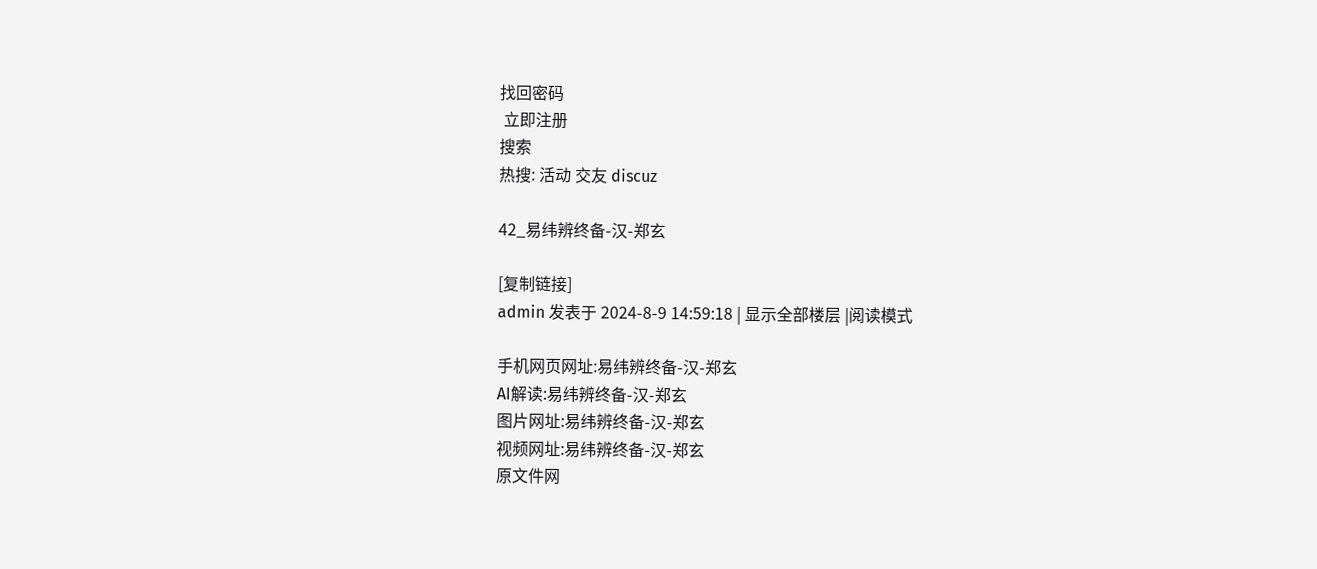找回密码
 立即注册
搜索
热搜: 活动 交友 discuz

42_易纬辨终备-汉-郑玄

[复制链接]
admin 发表于 2024-8-9 14:59:18 | 显示全部楼层 |阅读模式

手机网页网址:易纬辨终备-汉-郑玄
AI解读:易纬辨终备-汉-郑玄
图片网址:易纬辨终备-汉-郑玄
视频网址:易纬辨终备-汉-郑玄
原文件网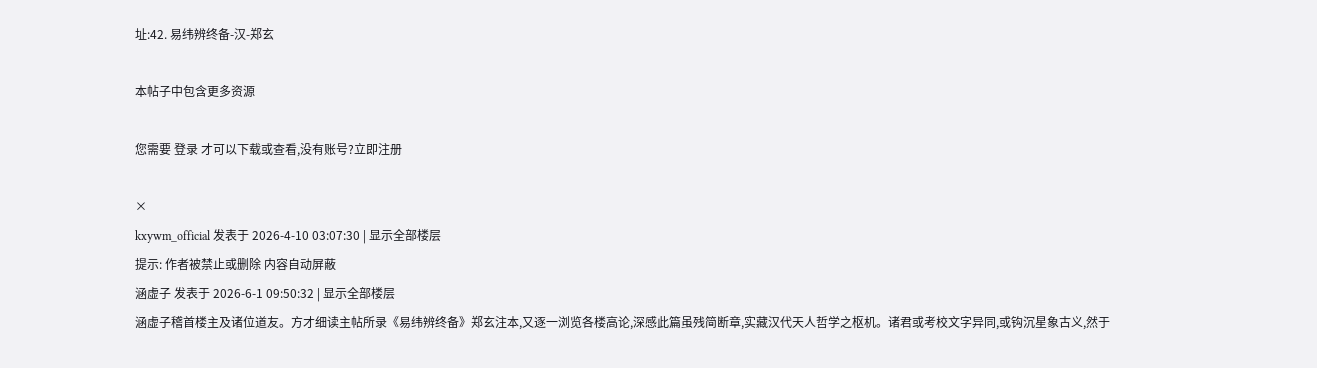址:42. 易纬辨终备-汉-郑玄

本帖子中包含更多资源

您需要 登录 才可以下载或查看,没有账号?立即注册

×
kxywm_official 发表于 2026-4-10 03:07:30 | 显示全部楼层
提示: 作者被禁止或删除 内容自动屏蔽
涵虚子 发表于 2026-6-1 09:50:32 | 显示全部楼层
涵虚子稽首楼主及诸位道友。方才细读主帖所录《易纬辨终备》郑玄注本,又逐一浏览各楼高论,深感此篇虽残简断章,实藏汉代天人哲学之枢机。诸君或考校文字异同,或钩沉星象古义,然于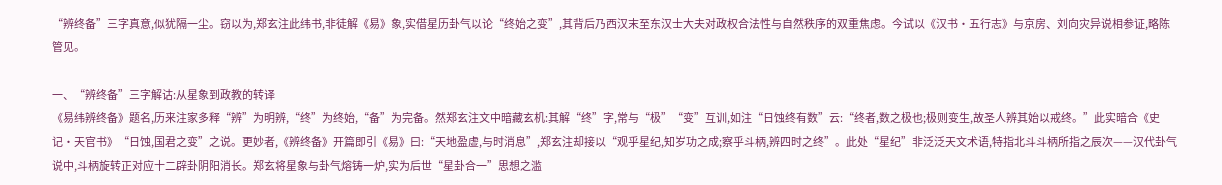“辨终备”三字真意,似犹隔一尘。窃以为,郑玄注此纬书,非徒解《易》象,实借星历卦气以论“终始之变”,其背后乃西汉末至东汉士大夫对政权合法性与自然秩序的双重焦虑。今试以《汉书·五行志》与京房、刘向灾异说相参证,略陈管见。

一、“辨终备”三字解诂:从星象到政教的转译
《易纬辨终备》题名,历来注家多释“辨”为明辨,“终”为终始,“备”为完备。然郑玄注文中暗藏玄机:其解“终”字,常与“极”“变”互训,如注“日蚀终有数”云:“终者,数之极也;极则变生,故圣人辨其始以戒终。”此实暗合《史记·天官书》“日蚀,国君之变”之说。更妙者,《辨终备》开篇即引《易》曰:“天地盈虚,与时消息”,郑玄注却接以“观乎星纪,知岁功之成;察乎斗柄,辨四时之终”。此处“星纪”非泛泛天文术语,特指北斗斗柄所指之辰次——汉代卦气说中,斗柄旋转正对应十二辟卦阴阳消长。郑玄将星象与卦气熔铸一炉,实为后世“星卦合一”思想之滥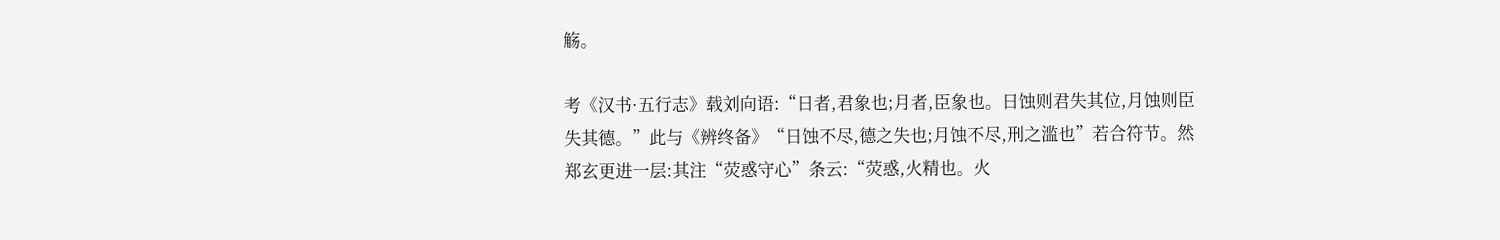觞。

考《汉书·五行志》载刘向语:“日者,君象也;月者,臣象也。日蚀则君失其位,月蚀则臣失其德。”此与《辨终备》“日蚀不尽,德之失也;月蚀不尽,刑之滥也”若合符节。然郑玄更进一层:其注“荧惑守心”条云:“荧惑,火精也。火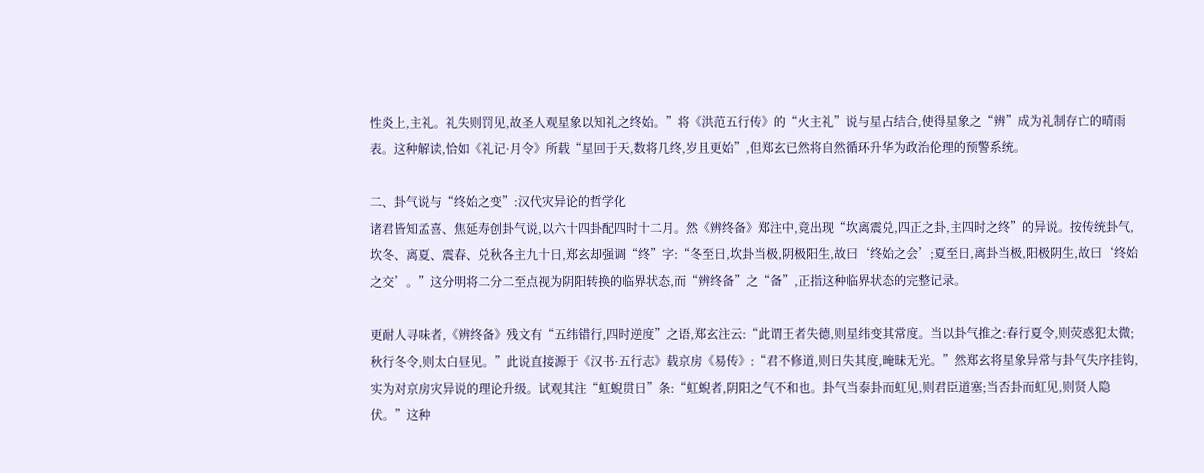性炎上,主礼。礼失则罚见,故圣人观星象以知礼之终始。”将《洪范五行传》的“火主礼”说与星占结合,使得星象之“辨”成为礼制存亡的晴雨表。这种解读,恰如《礼记·月令》所载“星回于天,数将几终,岁且更始”,但郑玄已然将自然循环升华为政治伦理的预警系统。

二、卦气说与“终始之变”:汉代灾异论的哲学化
诸君皆知孟喜、焦延寿创卦气说,以六十四卦配四时十二月。然《辨终备》郑注中,竟出现“坎离震兑,四正之卦,主四时之终”的异说。按传统卦气,坎冬、离夏、震春、兑秋各主九十日,郑玄却强调“终”字:“冬至日,坎卦当极,阴极阳生,故曰‘终始之会’;夏至日,离卦当极,阳极阴生,故曰‘终始之交’。”这分明将二分二至点视为阴阳转换的临界状态,而“辨终备”之“备”,正指这种临界状态的完整记录。

更耐人寻味者,《辨终备》残文有“五纬错行,四时逆度”之语,郑玄注云:“此谓王者失德,则星纬变其常度。当以卦气推之:春行夏令,则荧惑犯太微;秋行冬令,则太白昼见。”此说直接源于《汉书·五行志》载京房《易传》:“君不修道,则日失其度,晻昧无光。”然郑玄将星象异常与卦气失序挂钩,实为对京房灾异说的理论升级。试观其注“虹蜺贯日”条:“虹蜺者,阴阳之气不和也。卦气当泰卦而虹见,则君臣道塞;当否卦而虹见,则贤人隐伏。”这种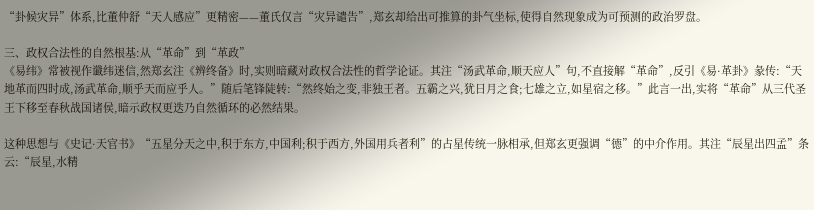“卦候灾异”体系,比董仲舒“天人感应”更精密——董氏仅言“灾异谴告”,郑玄却给出可推算的卦气坐标,使得自然现象成为可预测的政治罗盘。

三、政权合法性的自然根基:从“革命”到“革政”
《易纬》常被视作谶纬迷信,然郑玄注《辨终备》时,实则暗藏对政权合法性的哲学论证。其注“汤武革命,顺天应人”句,不直接解“革命”,反引《易·革卦》彖传:“天地革而四时成,汤武革命,顺乎天而应乎人。”随后笔锋陡转:“然终始之变,非独王者。五霸之兴,犹日月之食;七雄之立,如星宿之移。”此言一出,实将“革命”从三代圣王下移至春秋战国诸侯,暗示政权更迭乃自然循环的必然结果。

这种思想与《史记·天官书》“五星分天之中,积于东方,中国利;积于西方,外国用兵者利”的占星传统一脉相承,但郑玄更强调“德”的中介作用。其注“辰星出四孟”条云:“辰星,水精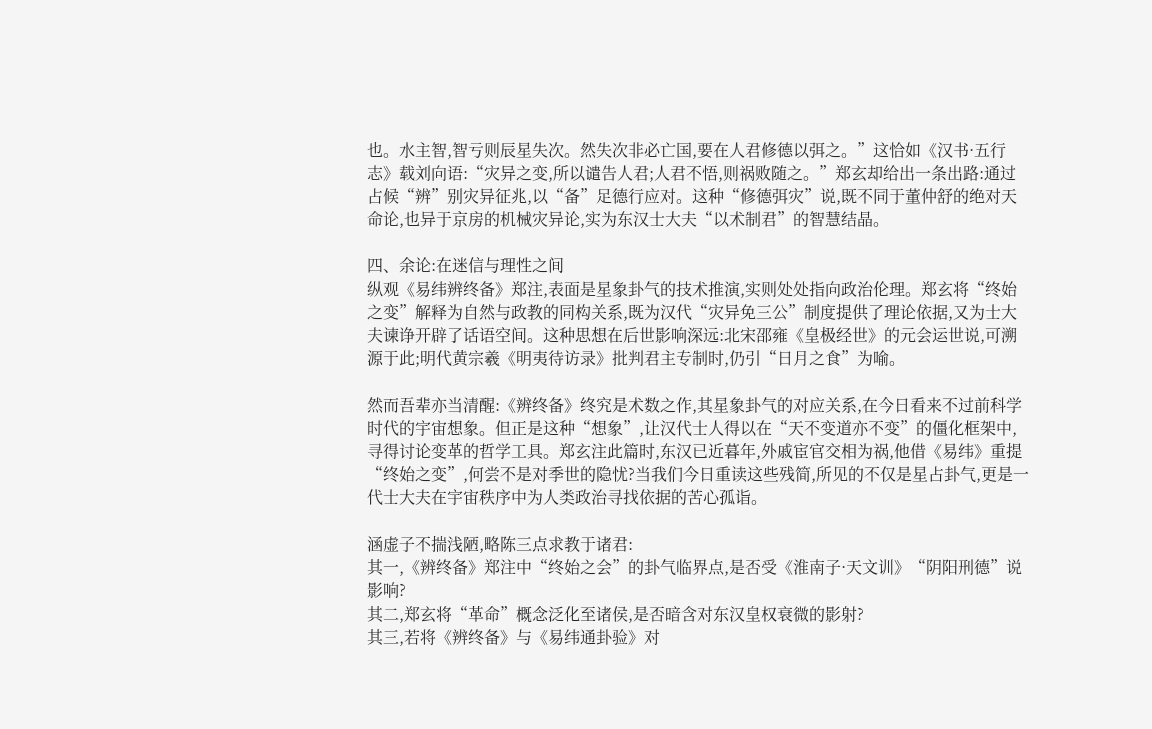也。水主智,智亏则辰星失次。然失次非必亡国,要在人君修德以弭之。”这恰如《汉书·五行志》载刘向语:“灾异之变,所以谴告人君;人君不悟,则祸败随之。”郑玄却给出一条出路:通过占候“辨”别灾异征兆,以“备”足德行应对。这种“修德弭灾”说,既不同于董仲舒的绝对天命论,也异于京房的机械灾异论,实为东汉士大夫“以术制君”的智慧结晶。

四、余论:在迷信与理性之间
纵观《易纬辨终备》郑注,表面是星象卦气的技术推演,实则处处指向政治伦理。郑玄将“终始之变”解释为自然与政教的同构关系,既为汉代“灾异免三公”制度提供了理论依据,又为士大夫谏诤开辟了话语空间。这种思想在后世影响深远:北宋邵雍《皇极经世》的元会运世说,可溯源于此;明代黄宗羲《明夷待访录》批判君主专制时,仍引“日月之食”为喻。

然而吾辈亦当清醒:《辨终备》终究是术数之作,其星象卦气的对应关系,在今日看来不过前科学时代的宇宙想象。但正是这种“想象”,让汉代士人得以在“天不变道亦不变”的僵化框架中,寻得讨论变革的哲学工具。郑玄注此篇时,东汉已近暮年,外戚宦官交相为祸,他借《易纬》重提“终始之变”,何尝不是对季世的隐忧?当我们今日重读这些残简,所见的不仅是星占卦气,更是一代士大夫在宇宙秩序中为人类政治寻找依据的苦心孤诣。

涵虚子不揣浅陋,略陈三点求教于诸君:
其一,《辨终备》郑注中“终始之会”的卦气临界点,是否受《淮南子·天文训》“阴阳刑德”说影响?
其二,郑玄将“革命”概念泛化至诸侯,是否暗含对东汉皇权衰微的影射?
其三,若将《辨终备》与《易纬通卦验》对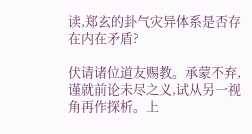读,郑玄的卦气灾异体系是否存在内在矛盾?

伏请诸位道友赐教。承蒙不弃,谨就前论未尽之义,试从另一视角再作探析。上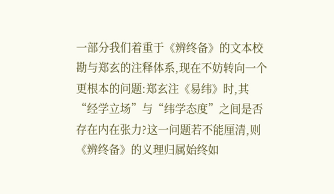一部分我们着重于《辨终备》的文本校勘与郑玄的注释体系,现在不妨转向一个更根本的问题:郑玄注《易纬》时,其“经学立场”与“纬学态度”之间是否存在内在张力?这一问题若不能厘清,则《辨终备》的义理归属始终如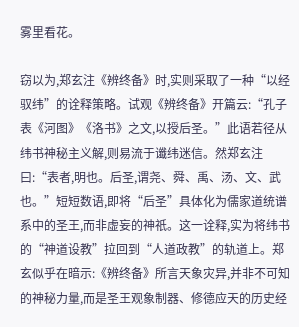雾里看花。

窃以为,郑玄注《辨终备》时,实则采取了一种“以经驭纬”的诠释策略。试观《辨终备》开篇云:“孔子表《河图》《洛书》之文,以授后圣。”此语若径从纬书神秘主义解,则易流于谶纬迷信。然郑玄注曰:“表者,明也。后圣,谓尧、舜、禹、汤、文、武也。”短短数语,即将“后圣”具体化为儒家道统谱系中的圣王,而非虚妄的神祇。这一诠释,实为将纬书的“神道设教”拉回到“人道政教”的轨道上。郑玄似乎在暗示:《辨终备》所言天象灾异,并非不可知的神秘力量,而是圣王观象制器、修德应天的历史经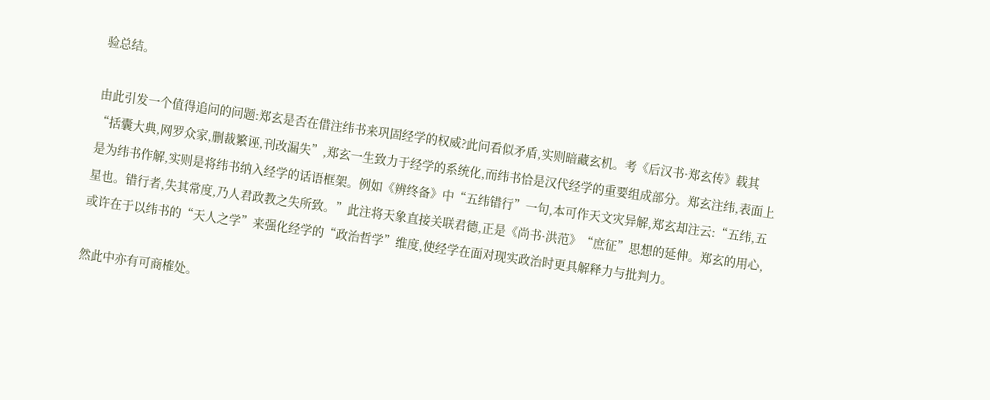验总结。

由此引发一个值得追问的问题:郑玄是否在借注纬书来巩固经学的权威?此问看似矛盾,实则暗藏玄机。考《后汉书·郑玄传》载其“括囊大典,网罗众家,删裁繁诬,刊改漏失”,郑玄一生致力于经学的系统化,而纬书恰是汉代经学的重要组成部分。郑玄注纬,表面上是为纬书作解,实则是将纬书纳入经学的话语框架。例如《辨终备》中“五纬错行”一句,本可作天文灾异解,郑玄却注云:“五纬,五星也。错行者,失其常度,乃人君政教之失所致。”此注将天象直接关联君德,正是《尚书·洪范》“庶征”思想的延伸。郑玄的用心,或许在于以纬书的“天人之学”来强化经学的“政治哲学”维度,使经学在面对现实政治时更具解释力与批判力。

然此中亦有可商榷处。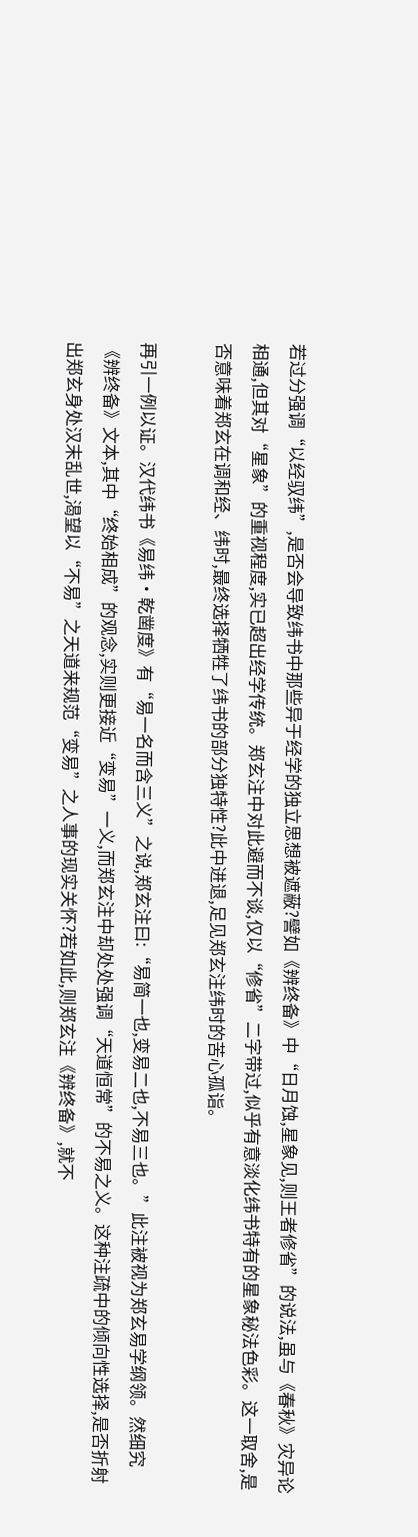若过分强调“以经驭纬”,是否会导致纬书中那些异于经学的独立思想被遮蔽?譬如《辨终备》中“日月蚀,星象见,则王者修省”的说法,虽与《春秋》灾异论相通,但其对“星象”的重视程度,实已超出经学传统。郑玄注中对此避而不谈,仅以“修省”二字带过,似乎有意淡化纬书特有的星象秘法色彩。这一取舍,是否意味着郑玄在调和经、纬时,最终选择牺牲了纬书的部分独特性?此中进退,足见郑玄注纬时的苦心孤诣。

再引一例以证。汉代纬书《易纬·乾凿度》有“易一名而含三义”之说,郑玄注曰:“易简一也,变易二也,不易三也。”此注被视为郑玄易学纲领。然细究《辨终备》文本,其中“终始相成”的观念,实则更接近“变易”一义,而郑玄注中却处处强调“天道恒常”的不易之义。这种注疏中的倾向性选择,是否折射出郑玄身处汉末乱世,渴望以“不易”之天道来规范“变易”之人事的现实关怀?若如此,则郑玄注《辨终备》,就不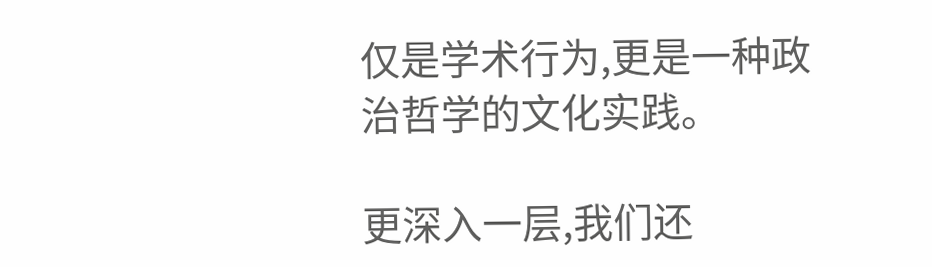仅是学术行为,更是一种政治哲学的文化实践。

更深入一层,我们还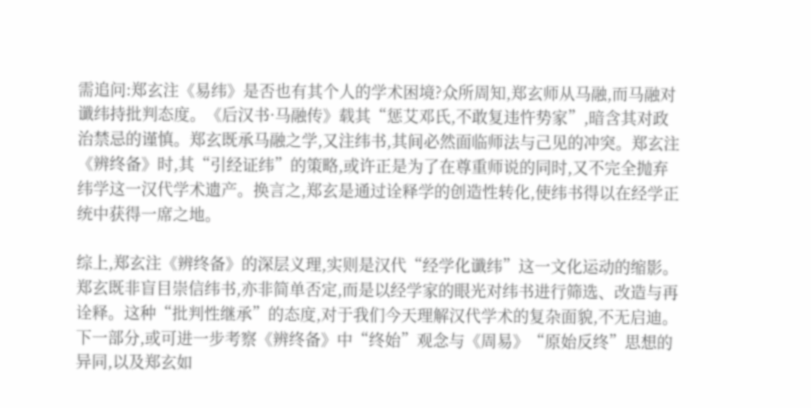需追问:郑玄注《易纬》是否也有其个人的学术困境?众所周知,郑玄师从马融,而马融对谶纬持批判态度。《后汉书·马融传》载其“惩艾邓氏,不敢复违忤势家”,暗含其对政治禁忌的谨慎。郑玄既承马融之学,又注纬书,其间必然面临师法与己见的冲突。郑玄注《辨终备》时,其“引经证纬”的策略,或许正是为了在尊重师说的同时,又不完全抛弃纬学这一汉代学术遗产。换言之,郑玄是通过诠释学的创造性转化,使纬书得以在经学正统中获得一席之地。

综上,郑玄注《辨终备》的深层义理,实则是汉代“经学化谶纬”这一文化运动的缩影。郑玄既非盲目崇信纬书,亦非简单否定,而是以经学家的眼光对纬书进行筛选、改造与再诠释。这种“批判性继承”的态度,对于我们今天理解汉代学术的复杂面貌,不无启迪。下一部分,或可进一步考察《辨终备》中“终始”观念与《周易》“原始反终”思想的异同,以及郑玄如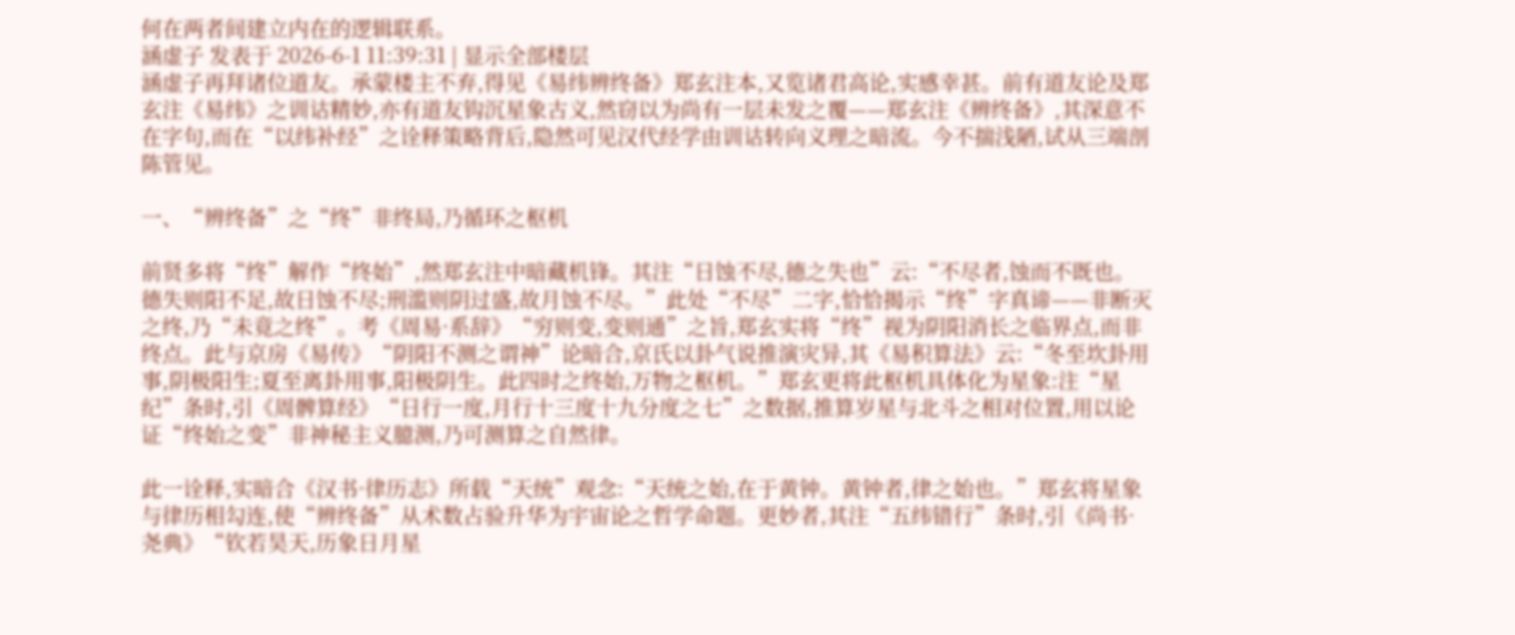何在两者间建立内在的逻辑联系。
涵虚子 发表于 2026-6-1 11:39:31 | 显示全部楼层
涵虚子再拜诸位道友。承蒙楼主不弃,得见《易纬辨终备》郑玄注本,又览诸君高论,实感幸甚。前有道友论及郑玄注《易纬》之训诂精妙,亦有道友钩沉星象古义,然窃以为尚有一层未发之覆——郑玄注《辨终备》,其深意不在字句,而在“以纬补经”之诠释策略背后,隐然可见汉代经学由训诂转向义理之暗流。今不揣浅陋,试从三端剖陈管见。

一、“辨终备”之“终”非终局,乃循环之枢机

前贤多将“终”解作“终始”,然郑玄注中暗藏机锋。其注“日蚀不尽,德之失也”云:“不尽者,蚀而不既也。德失则阳不足,故日蚀不尽;刑滥则阴过盛,故月蚀不尽。”此处“不尽”二字,恰恰揭示“终”字真谛——非断灭之终,乃“未竟之终”。考《周易·系辞》“穷则变,变则通”之旨,郑玄实将“终”视为阴阳消长之临界点,而非终点。此与京房《易传》“阴阳不测之谓神”论暗合,京氏以卦气说推演灾异,其《易积算法》云:“冬至坎卦用事,阴极阳生;夏至离卦用事,阳极阴生。此四时之终始,万物之枢机。”郑玄更将此枢机具体化为星象:注“星纪”条时,引《周髀算经》“日行一度,月行十三度十九分度之七”之数据,推算岁星与北斗之相对位置,用以论证“终始之变”非神秘主义臆测,乃可测算之自然律。

此一诠释,实暗合《汉书·律历志》所载“天统”观念:“天统之始,在于黄钟。黄钟者,律之始也。”郑玄将星象与律历相勾连,使“辨终备”从术数占验升华为宇宙论之哲学命题。更妙者,其注“五纬错行”条时,引《尚书·尧典》“钦若昊天,历象日月星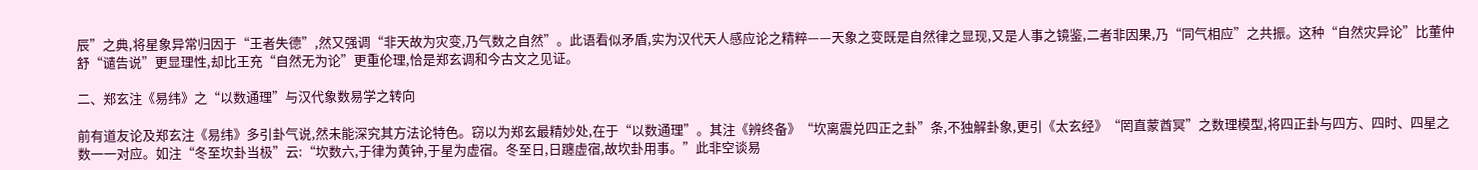辰”之典,将星象异常归因于“王者失德”,然又强调“非天故为灾变,乃气数之自然”。此语看似矛盾,实为汉代天人感应论之精粹——天象之变既是自然律之显现,又是人事之镜鉴,二者非因果,乃“同气相应”之共振。这种“自然灾异论”比董仲舒“谴告说”更显理性,却比王充“自然无为论”更重伦理,恰是郑玄调和今古文之见证。

二、郑玄注《易纬》之“以数通理”与汉代象数易学之转向

前有道友论及郑玄注《易纬》多引卦气说,然未能深究其方法论特色。窃以为郑玄最精妙处,在于“以数通理”。其注《辨终备》“坎离震兑四正之卦”条,不独解卦象,更引《太玄经》“罔直蒙酋冥”之数理模型,将四正卦与四方、四时、四星之数一一对应。如注“冬至坎卦当极”云:“坎数六,于律为黄钟,于星为虚宿。冬至日,日躔虚宿,故坎卦用事。”此非空谈易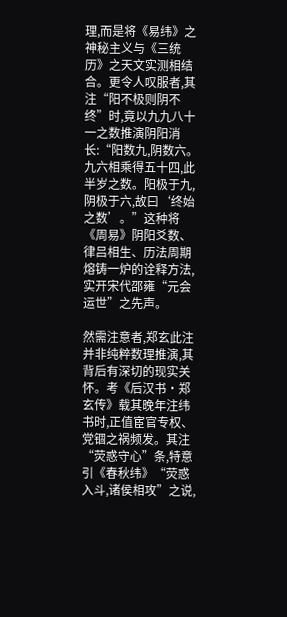理,而是将《易纬》之神秘主义与《三统历》之天文实测相结合。更令人叹服者,其注“阳不极则阴不终”时,竟以九九八十一之数推演阴阳消长:“阳数九,阴数六。九六相乘得五十四,此半岁之数。阳极于九,阴极于六,故曰‘终始之数’。”这种将《周易》阴阳爻数、律吕相生、历法周期熔铸一炉的诠释方法,实开宋代邵雍“元会运世”之先声。

然需注意者,郑玄此注并非纯粹数理推演,其背后有深切的现实关怀。考《后汉书·郑玄传》载其晚年注纬书时,正值宦官专权、党锢之祸频发。其注“荧惑守心”条,特意引《春秋纬》“荧惑入斗,诸侯相攻”之说,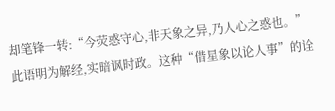却笔锋一转:“今荧惑守心,非天象之异,乃人心之惑也。”此语明为解经,实暗讽时政。这种“借星象以论人事”的诠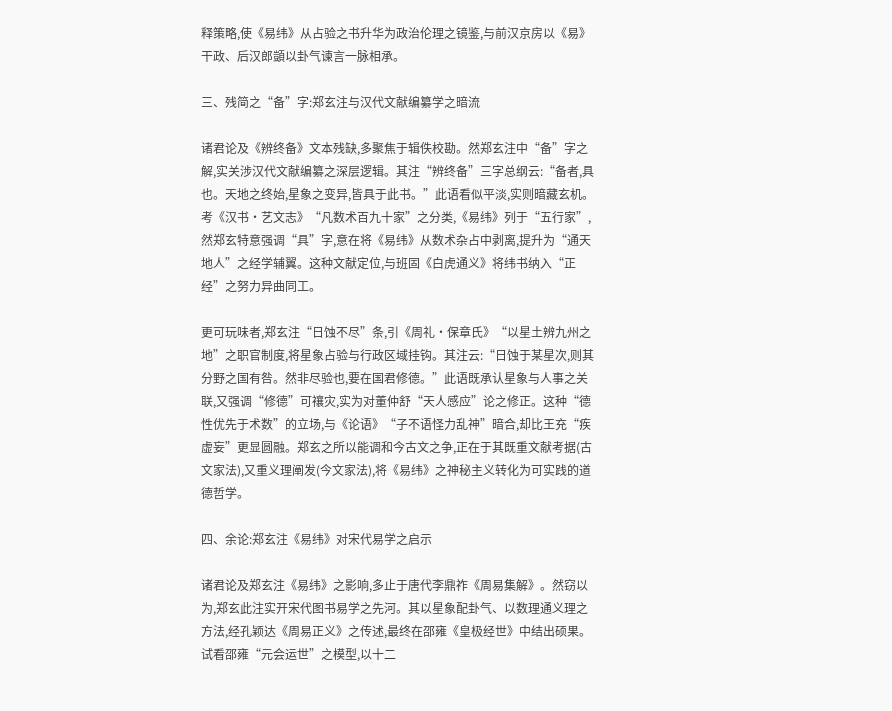释策略,使《易纬》从占验之书升华为政治伦理之镜鉴,与前汉京房以《易》干政、后汉郎顗以卦气谏言一脉相承。

三、残简之“备”字:郑玄注与汉代文献编纂学之暗流

诸君论及《辨终备》文本残缺,多聚焦于辑佚校勘。然郑玄注中“备”字之解,实关涉汉代文献编纂之深层逻辑。其注“辨终备”三字总纲云:“备者,具也。天地之终始,星象之变异,皆具于此书。”此语看似平淡,实则暗藏玄机。考《汉书·艺文志》“凡数术百九十家”之分类,《易纬》列于“五行家”,然郑玄特意强调“具”字,意在将《易纬》从数术杂占中剥离,提升为“通天地人”之经学辅翼。这种文献定位,与班固《白虎通义》将纬书纳入“正经”之努力异曲同工。

更可玩味者,郑玄注“日蚀不尽”条,引《周礼·保章氏》“以星土辨九州之地”之职官制度,将星象占验与行政区域挂钩。其注云:“日蚀于某星次,则其分野之国有咎。然非尽验也,要在国君修德。”此语既承认星象与人事之关联,又强调“修德”可禳灾,实为对董仲舒“天人感应”论之修正。这种“德性优先于术数”的立场,与《论语》“子不语怪力乱神”暗合,却比王充“疾虚妄”更显圆融。郑玄之所以能调和今古文之争,正在于其既重文献考据(古文家法),又重义理阐发(今文家法),将《易纬》之神秘主义转化为可实践的道德哲学。

四、余论:郑玄注《易纬》对宋代易学之启示

诸君论及郑玄注《易纬》之影响,多止于唐代李鼎祚《周易集解》。然窃以为,郑玄此注实开宋代图书易学之先河。其以星象配卦气、以数理通义理之方法,经孔颖达《周易正义》之传述,最终在邵雍《皇极经世》中结出硕果。试看邵雍“元会运世”之模型,以十二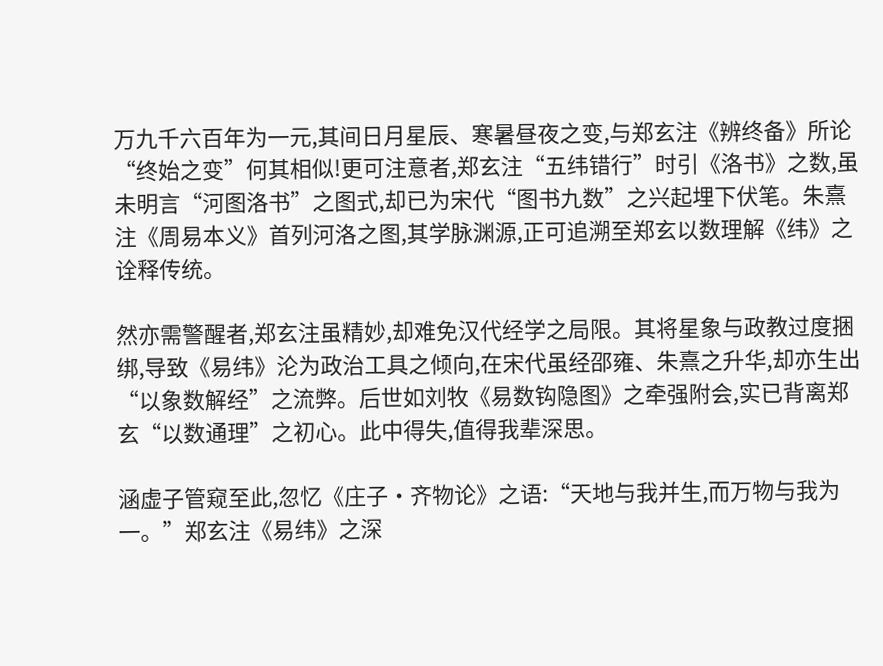万九千六百年为一元,其间日月星辰、寒暑昼夜之变,与郑玄注《辨终备》所论“终始之变”何其相似!更可注意者,郑玄注“五纬错行”时引《洛书》之数,虽未明言“河图洛书”之图式,却已为宋代“图书九数”之兴起埋下伏笔。朱熹注《周易本义》首列河洛之图,其学脉渊源,正可追溯至郑玄以数理解《纬》之诠释传统。

然亦需警醒者,郑玄注虽精妙,却难免汉代经学之局限。其将星象与政教过度捆绑,导致《易纬》沦为政治工具之倾向,在宋代虽经邵雍、朱熹之升华,却亦生出“以象数解经”之流弊。后世如刘牧《易数钩隐图》之牵强附会,实已背离郑玄“以数通理”之初心。此中得失,值得我辈深思。

涵虚子管窥至此,忽忆《庄子·齐物论》之语:“天地与我并生,而万物与我为一。”郑玄注《易纬》之深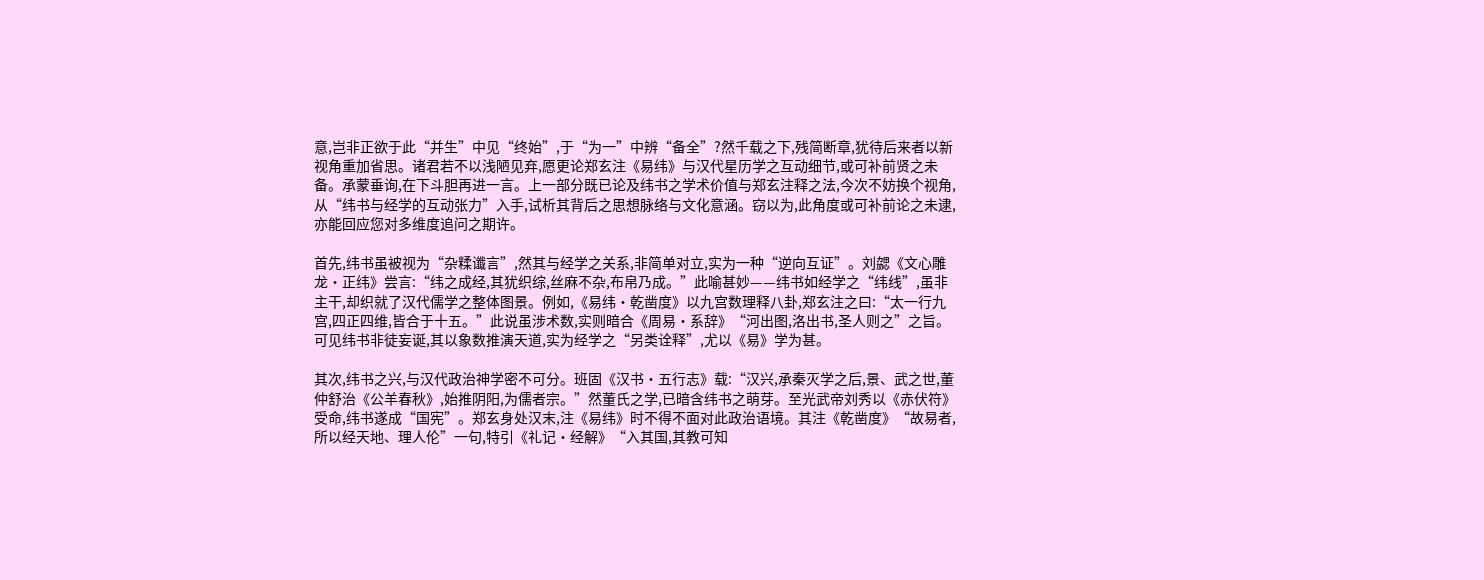意,岂非正欲于此“并生”中见“终始”,于“为一”中辨“备全”?然千载之下,残简断章,犹待后来者以新视角重加省思。诸君若不以浅陋见弃,愿更论郑玄注《易纬》与汉代星历学之互动细节,或可补前贤之未备。承蒙垂询,在下斗胆再进一言。上一部分既已论及纬书之学术价值与郑玄注释之法,今次不妨换个视角,从“纬书与经学的互动张力”入手,试析其背后之思想脉络与文化意涵。窃以为,此角度或可补前论之未逮,亦能回应您对多维度追问之期许。

首先,纬书虽被视为“杂糅谶言”,然其与经学之关系,非简单对立,实为一种“逆向互证”。刘勰《文心雕龙·正纬》尝言:“纬之成经,其犹织综,丝麻不杂,布帛乃成。”此喻甚妙——纬书如经学之“纬线”,虽非主干,却织就了汉代儒学之整体图景。例如,《易纬·乾凿度》以九宫数理释八卦,郑玄注之曰:“太一行九宫,四正四维,皆合于十五。”此说虽涉术数,实则暗合《周易·系辞》“河出图,洛出书,圣人则之”之旨。可见纬书非徒妄诞,其以象数推演天道,实为经学之“另类诠释”,尤以《易》学为甚。

其次,纬书之兴,与汉代政治神学密不可分。班固《汉书·五行志》载:“汉兴,承秦灭学之后,景、武之世,董仲舒治《公羊春秋》,始推阴阳,为儒者宗。”然董氏之学,已暗含纬书之萌芽。至光武帝刘秀以《赤伏符》受命,纬书遂成“国宪”。郑玄身处汉末,注《易纬》时不得不面对此政治语境。其注《乾凿度》“故易者,所以经天地、理人伦”一句,特引《礼记·经解》“入其国,其教可知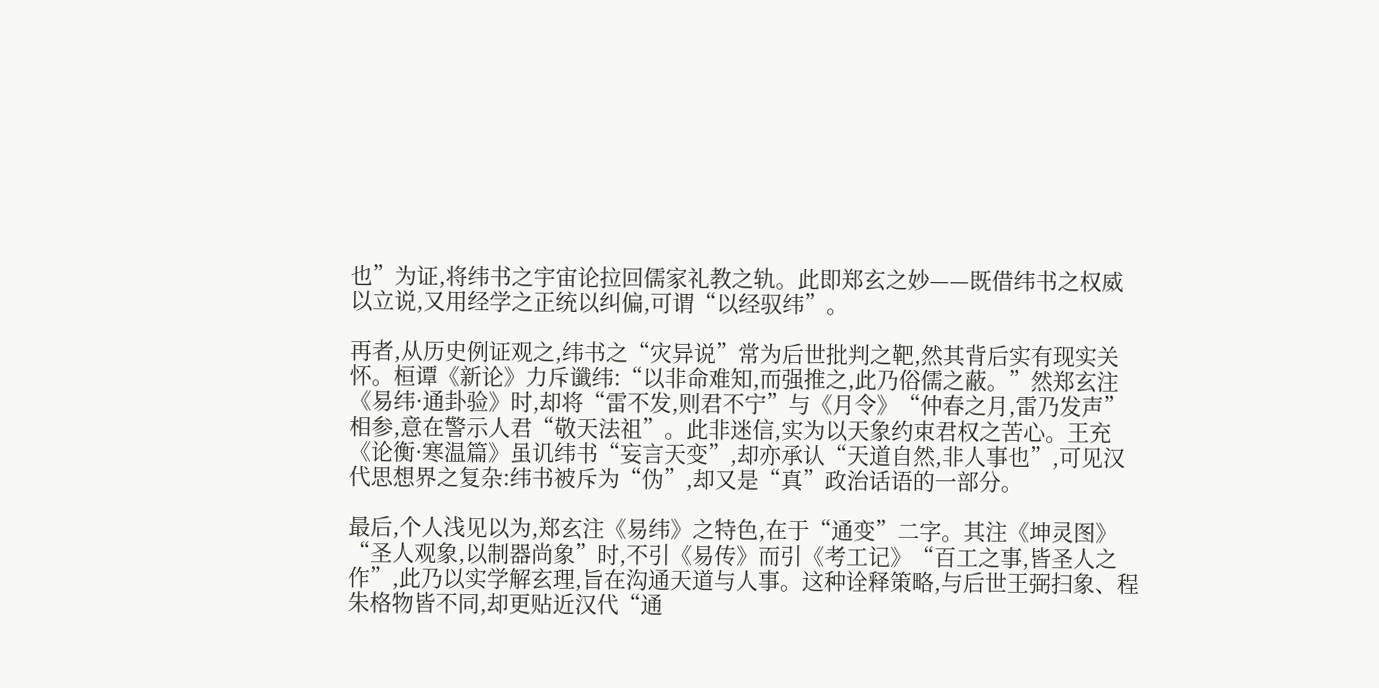也”为证,将纬书之宇宙论拉回儒家礼教之轨。此即郑玄之妙——既借纬书之权威以立说,又用经学之正统以纠偏,可谓“以经驭纬”。

再者,从历史例证观之,纬书之“灾异说”常为后世批判之靶,然其背后实有现实关怀。桓谭《新论》力斥谶纬:“以非命难知,而强推之,此乃俗儒之蔽。”然郑玄注《易纬·通卦验》时,却将“雷不发,则君不宁”与《月令》“仲春之月,雷乃发声”相参,意在警示人君“敬天法祖”。此非迷信,实为以天象约束君权之苦心。王充《论衡·寒温篇》虽讥纬书“妄言天变”,却亦承认“天道自然,非人事也”,可见汉代思想界之复杂:纬书被斥为“伪”,却又是“真”政治话语的一部分。

最后,个人浅见以为,郑玄注《易纬》之特色,在于“通变”二字。其注《坤灵图》“圣人观象,以制器尚象”时,不引《易传》而引《考工记》“百工之事,皆圣人之作”,此乃以实学解玄理,旨在沟通天道与人事。这种诠释策略,与后世王弼扫象、程朱格物皆不同,却更贴近汉代“通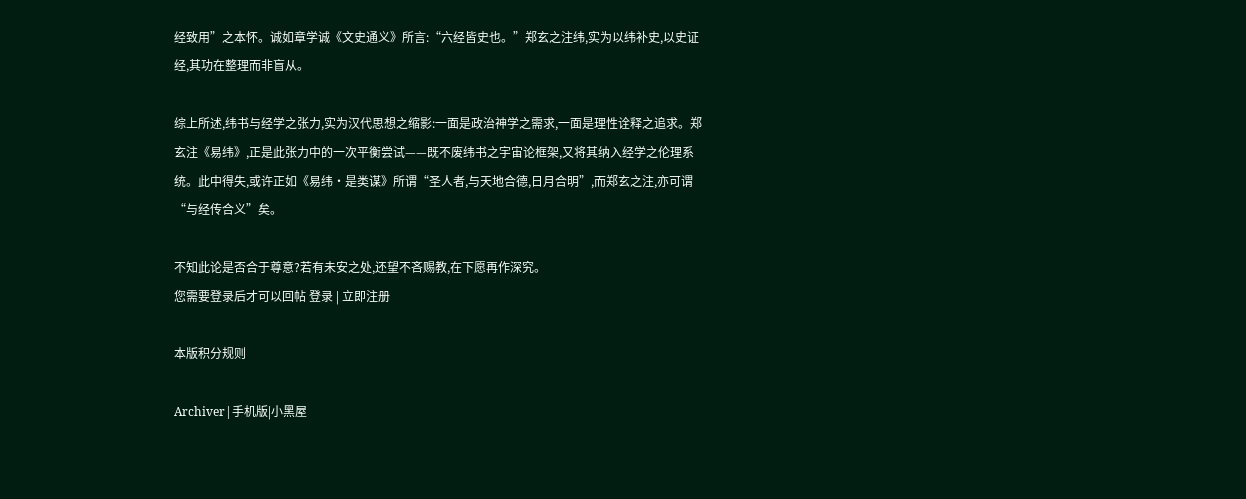经致用”之本怀。诚如章学诚《文史通义》所言:“六经皆史也。”郑玄之注纬,实为以纬补史,以史证经,其功在整理而非盲从。

综上所述,纬书与经学之张力,实为汉代思想之缩影:一面是政治神学之需求,一面是理性诠释之追求。郑玄注《易纬》,正是此张力中的一次平衡尝试——既不废纬书之宇宙论框架,又将其纳入经学之伦理系统。此中得失,或许正如《易纬·是类谋》所谓“圣人者,与天地合德,日月合明”,而郑玄之注,亦可谓“与经传合义”矣。

不知此论是否合于尊意?若有未安之处,还望不吝赐教,在下愿再作深究。
您需要登录后才可以回帖 登录 | 立即注册

本版积分规则

Archiver|手机版|小黑屋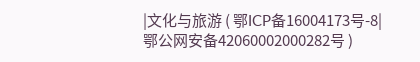|文化与旅游 ( 鄂ICP备16004173号-8|鄂公网安备42060002000282号 )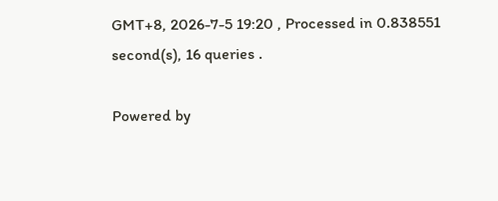GMT+8, 2026-7-5 19:20 , Processed in 0.838551 second(s), 16 queries .

Powered by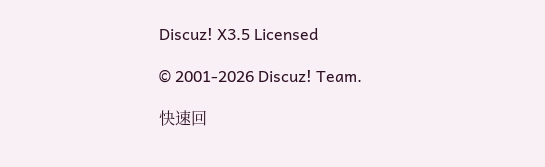Discuz! X3.5 Licensed

© 2001-2026 Discuz! Team.

快速回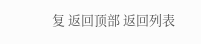复 返回顶部 返回列表